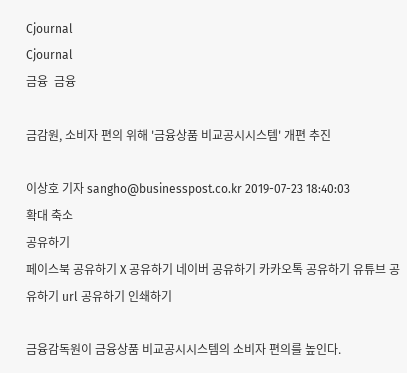Cjournal
Cjournal
금융  금융

금감원, 소비자 편의 위해 '금융상품 비교공시시스템' 개편 추진

이상호 기자 sangho@businesspost.co.kr 2019-07-23 18:40:03
확대 축소
공유하기
페이스북 공유하기 X 공유하기 네이버 공유하기 카카오톡 공유하기 유튜브 공유하기 url 공유하기 인쇄하기

금융감독원이 금융상품 비교공시시스템의 소비자 편의를 높인다.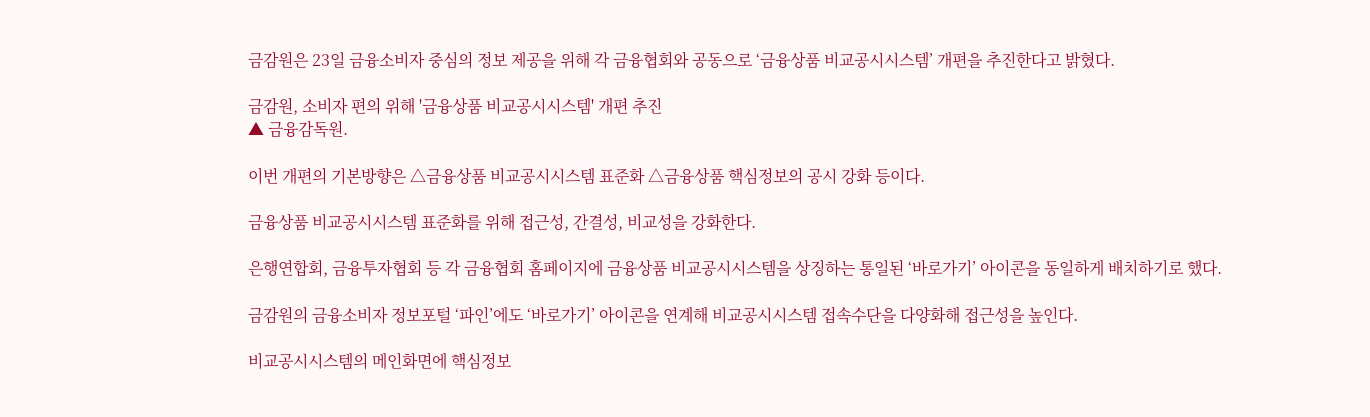금감원은 23일 금융소비자 중심의 정보 제공을 위해 각 금융협회와 공동으로 ‘금융상품 비교공시시스템’ 개편을 추진한다고 밝혔다.

금감원, 소비자 편의 위해 '금융상품 비교공시시스템' 개편 추진
▲ 금융감독원.

이번 개편의 기본방향은 △금융상품 비교공시시스템 표준화 △금융상품 핵심정보의 공시 강화 등이다.

금융상품 비교공시시스템 표준화를 위해 접근성, 간결성, 비교성을 강화한다.

은행연합회, 금융투자협회 등 각 금융협회 홈페이지에 금융상품 비교공시시스템을 상징하는 통일된 ‘바로가기’ 아이콘을 동일하게 배치하기로 했다.

금감원의 금융소비자 정보포털 ‘파인’에도 ‘바로가기’ 아이콘을 연계해 비교공시시스템 접속수단을 다양화해 접근성을 높인다.

비교공시시스템의 메인화면에 핵심정보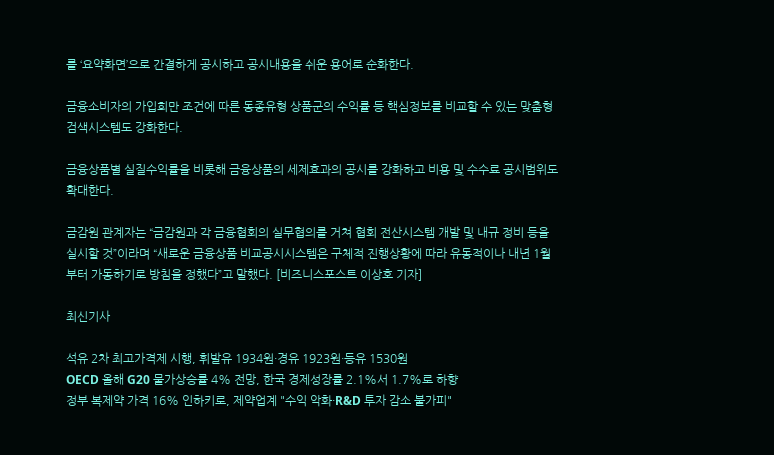를 ‘요약화면’으로 간결하게 공시하고 공시내용을 쉬운 용어로 순화한다.

금융소비자의 가입희만 조건에 따른 동종유형 상품군의 수익률 등 핵심정보를 비교할 수 있는 맞춤형 검색시스템도 강화한다.

금융상품별 실질수익률을 비롯해 금융상품의 세제효과의 공시를 강화하고 비용 및 수수료 공시범위도 확대한다.

금감원 관계자는 “금감원과 각 금융협회의 실무협의를 거쳐 협회 전산시스템 개발 및 내규 정비 등을 실시할 것”이라며 “새로운 금융상품 비교공시시스템은 구체적 진행상황에 따라 유동적이나 내년 1월부터 가동하기로 방침을 정했다”고 말했다. [비즈니스포스트 이상호 기자]

최신기사

석유 2차 최고가격제 시행, 휘발유 1934원·경유 1923원·등유 1530원
OECD 올해 G20 물가상승률 4% 전망, 한국 경제성장률 2.1%서 1.7%로 하향
정부 복제약 가격 16% 인하키로, 제약업계 "수익 악화·R&D 투자 감소 불가피"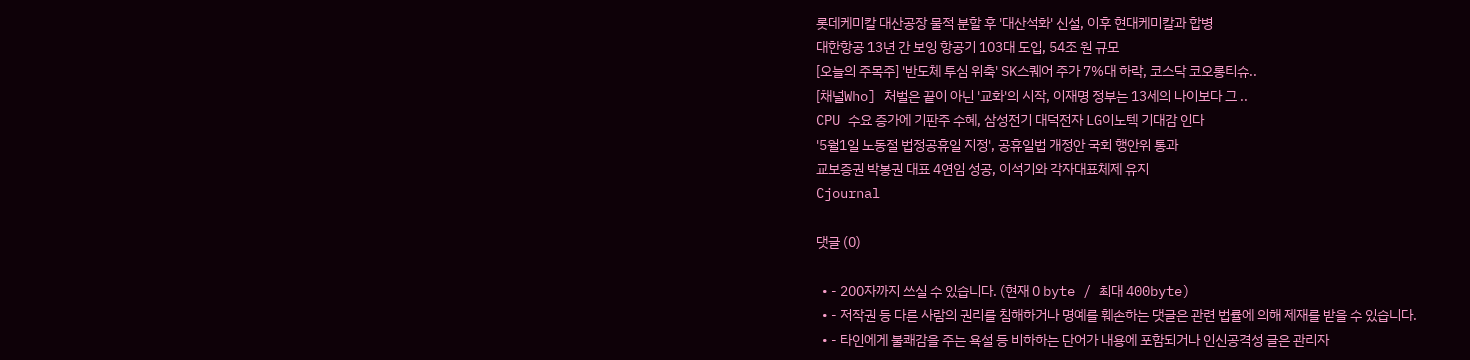롯데케미칼 대산공장 물적 분할 후 '대산석화' 신설, 이후 현대케미칼과 합병
대한항공 13년 간 보잉 항공기 103대 도입, 54조 원 규모
[오늘의 주목주] '반도체 투심 위축' SK스퀘어 주가 7%대 하락, 코스닥 코오롱티슈..
[채널Who] 처벌은 끝이 아닌 '교화'의 시작, 이재명 정부는 13세의 나이보다 그 ..
CPU 수요 증가에 기판주 수혜, 삼성전기 대덕전자 LG이노텍 기대감 인다
'5월1일 노동절 법정공휴일 지정', 공휴일법 개정안 국회 행안위 통과
교보증권 박봉권 대표 4연임 성공, 이석기와 각자대표체제 유지
Cjournal

댓글 (0)

  • - 200자까지 쓰실 수 있습니다. (현재 0 byte / 최대 400byte)
  • - 저작권 등 다른 사람의 권리를 침해하거나 명예를 훼손하는 댓글은 관련 법률에 의해 제재를 받을 수 있습니다.
  • - 타인에게 불쾌감을 주는 욕설 등 비하하는 단어가 내용에 포함되거나 인신공격성 글은 관리자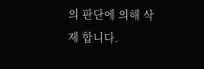의 판단에 의해 삭제 합니다.